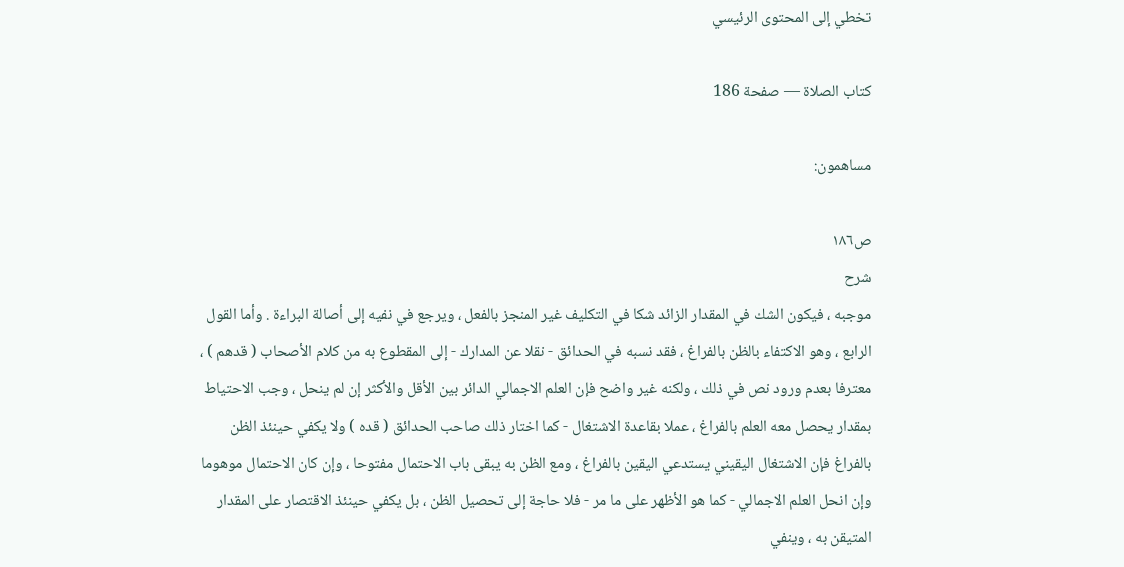تخطي إلى المحتوى الرئيسي

كتاب الصلاة — صفحة 186

مساهمون:

ص١٨٦
شرح
موجبه ، فيكون الشك في المقدار الزائد شكا في التكليف غير المنجز بالفعل ، ويرجع في نفيه إلى أصالة البراءة . وأما القول الرابع ، وهو الاكتفاء بالظن بالفراغ ، فقد نسبه في الحدائق - نقلا عن المدارك - إلى المقطوع به من كلام الأصحاب ( قدهم ) ، معترفا بعدم ورود نص في ذلك ، ولكنه غير واضح فإن العلم الاجمالي الدائر بين الأقل والأكثر إن لم ينحل ، وجب الاحتياط بمقدار يحصل معه العلم بالفراغ ، عملا بقاعدة الاشتغال - كما اختار ذلك صاحب الحدائق ( قده ) ولا يكفي حينئذ الظن بالفراغ فإن الاشتغال اليقيني يستدعي اليقين بالفراغ ، ومع الظن به يبقى باب الاحتمال مفتوحا ، وإن كان الاحتمال موهوما وإن انحل العلم الاجمالي - كما هو الأظهر على ما مر - فلا حاجة إلى تحصيل الظن ، بل يكفي حينئذ الاقتصار على المقدار المتيقن به ، وينفي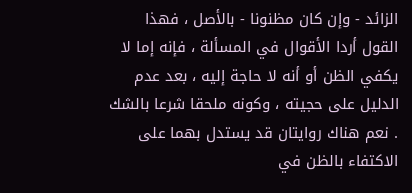الزائد - وإن كان مظنونا - بالأصل ، فهذا القول أردا الأقوال في المسألة ، فإنه إما لا يكفي الظن أو أنه لا حاجة إليه ، بعد عدم الدليل على حجيته ، وكونه ملحقا شرعا بالشك . نعم هناك روايتان قد يستدل بهما على الاكتفاء بالظن في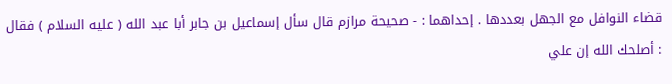قضاء النوافل مع الجهل بعددها . إحداهما : - صحيحة مرازم قال سأل إسماعيل بن جابر أبا عبد الله ( عليه السلام ) فقال : أصلحك الله إن علي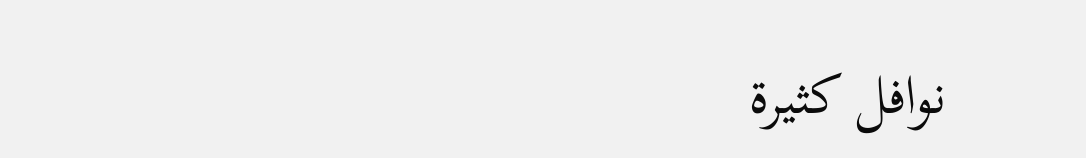نوافل كثيرة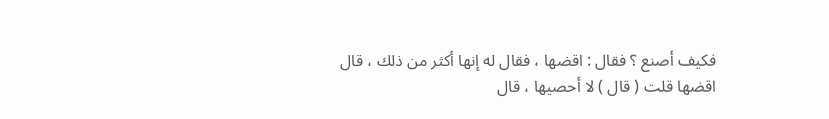فكيف أصنع ؟ فقال : اقضها ، فقال له إنها أكثر من ذلك ، قال اقضها قلت ( قال ) لا أحصيها ، قال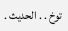توخ . . الحديث .